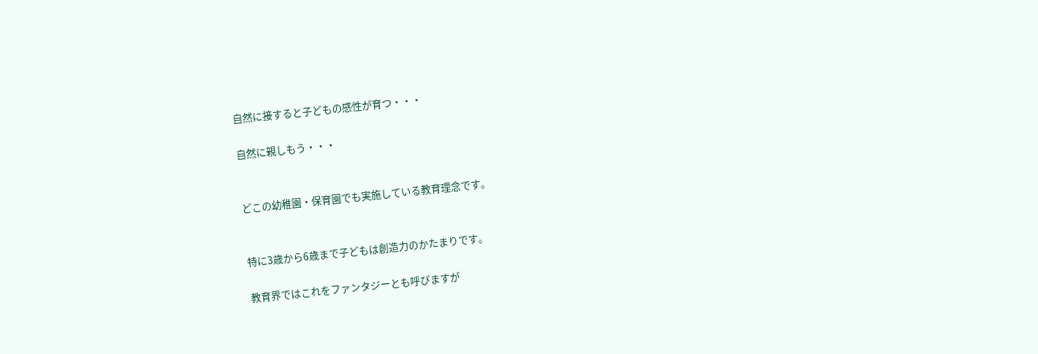自然に接すると子どもの感性が育つ・・・

自然に親しもう・・・


どこの幼稚園・保育園でも実施している教育理念です。


特に3歳から6歳まで子どもは創造力のかたまりです。

教育界ではこれをファンタジーとも呼びますが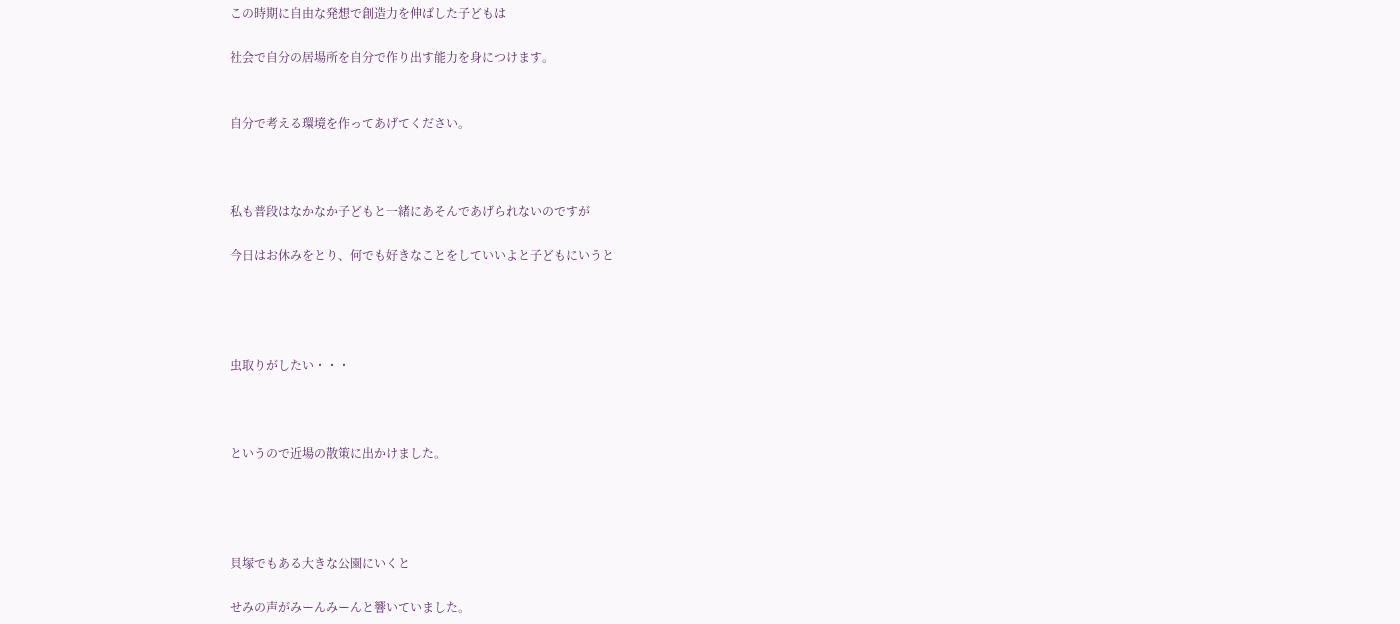この時期に自由な発想で創造力を伸ばした子どもは

社会で自分の居場所を自分で作り出す能力を身につけます。


自分で考える環境を作ってあげてください。



私も普段はなかなか子どもと一緒にあそんであげられないのですが

今日はお休みをとり、何でも好きなことをしていいよと子どもにいうと




虫取りがしたい・・・



というので近場の散策に出かけました。




貝塚でもある大きな公園にいくと

せみの声がみーんみーんと響いていました。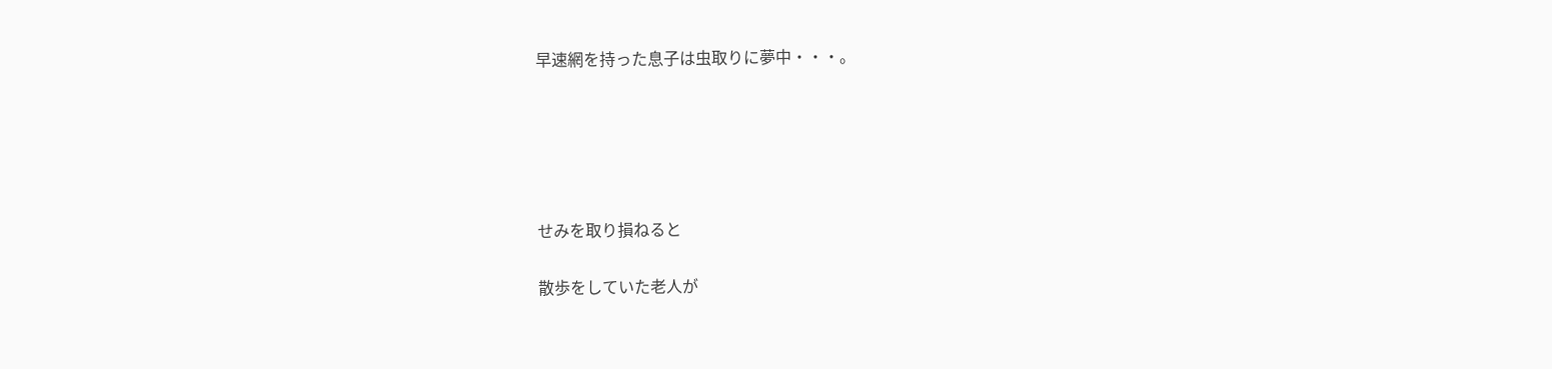早速網を持った息子は虫取りに夢中・・・。





せみを取り損ねると

散歩をしていた老人が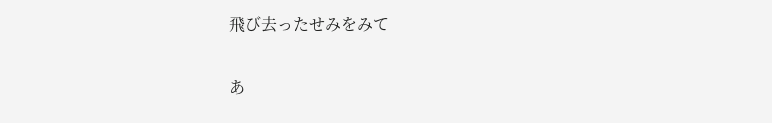飛び去ったせみをみて

あ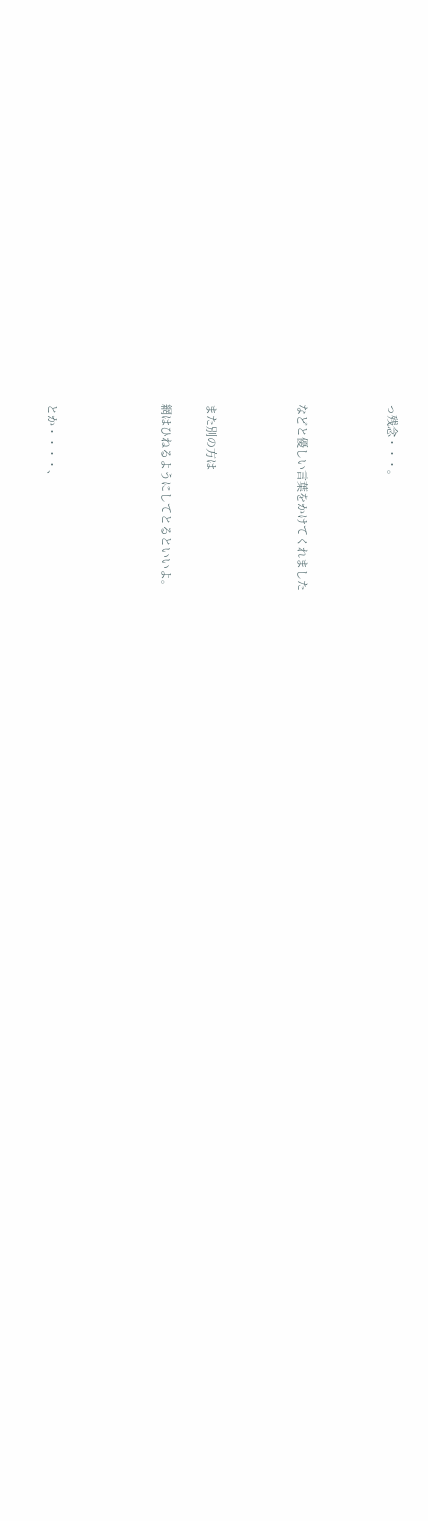っ残念・・・。



などと優しい言葉をかけてくれました



また別の方は

網はひねるようにしてとるといいよ。




とか・・・・、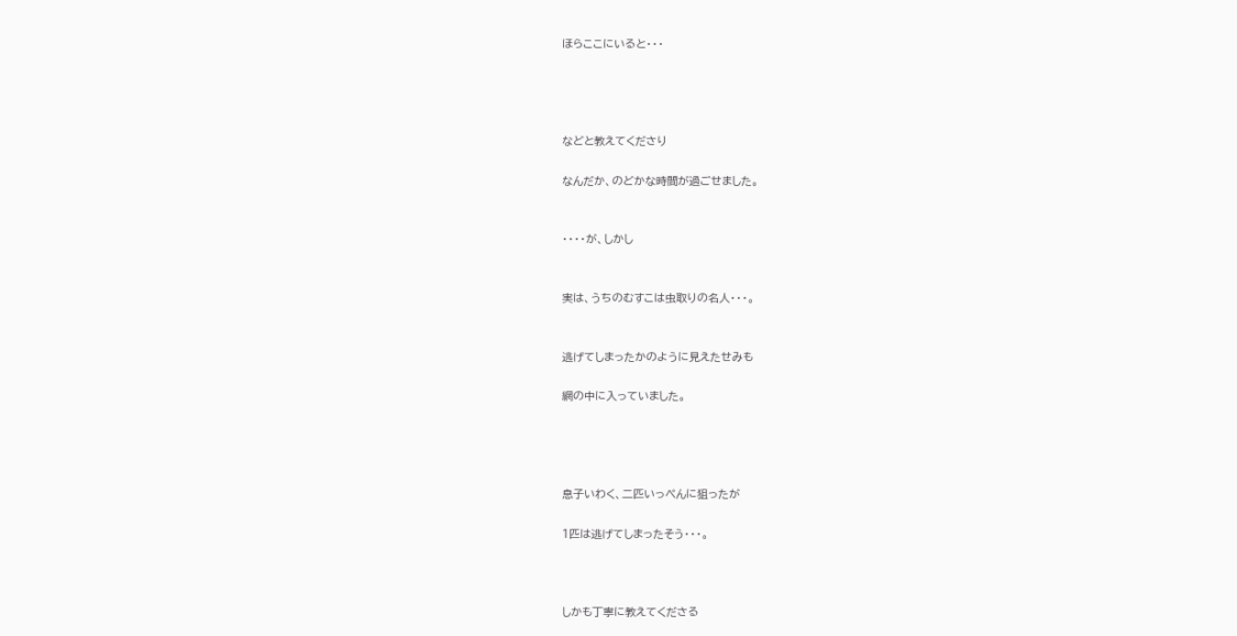ほらここにいると・・・




などと教えてくださり

なんだか、のどかな時間が過ごせました。


・・・・が、しかし


実は、うちのむすこは虫取りの名人・・・。


逃げてしまったかのように見えたせみも

網の中に入っていました。




息子いわく、二匹いっぺんに狙ったが

1匹は逃げてしまったそう・・・。



しかも丁寧に教えてくださる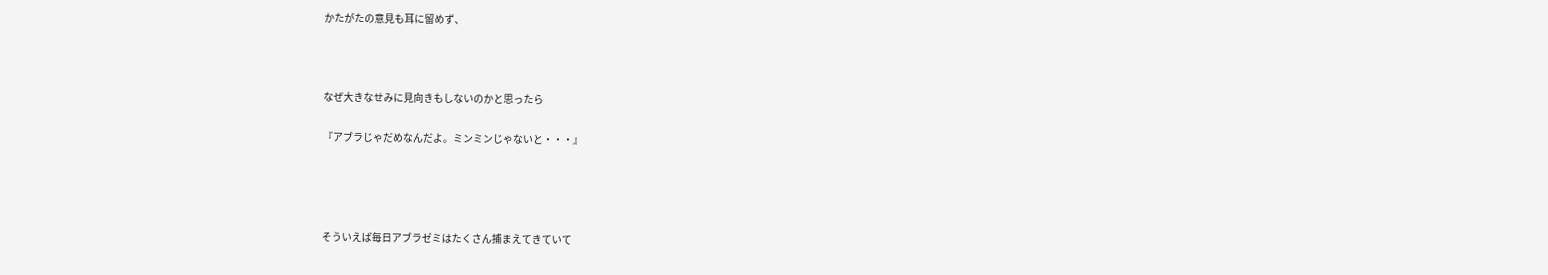かたがたの意見も耳に留めず、



なぜ大きなせみに見向きもしないのかと思ったら

『アブラじゃだめなんだよ。ミンミンじゃないと・・・』




そういえば毎日アブラゼミはたくさん捕まえてきていて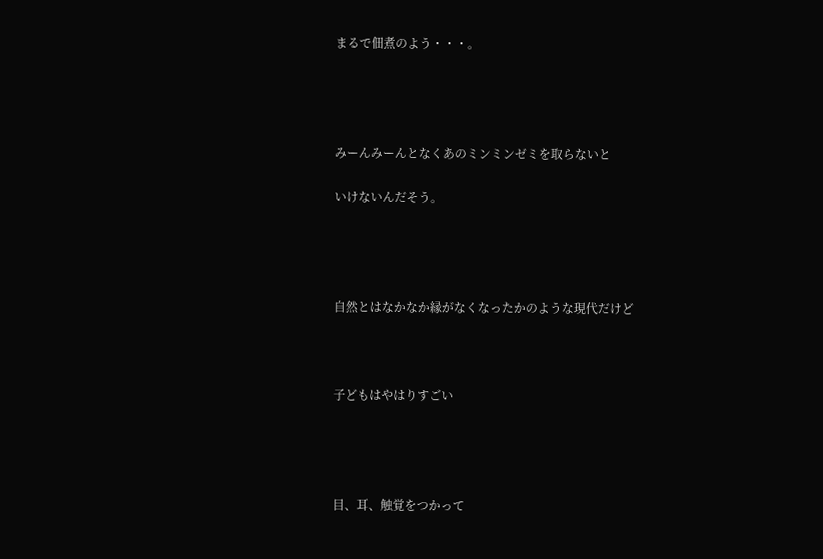まるで佃煮のよう・・・。




みーんみーんとなくあのミンミンゼミを取らないと

いけないんだそう。




自然とはなかなか縁がなくなったかのような現代だけど



子どもはやはりすごい




目、耳、触覚をつかって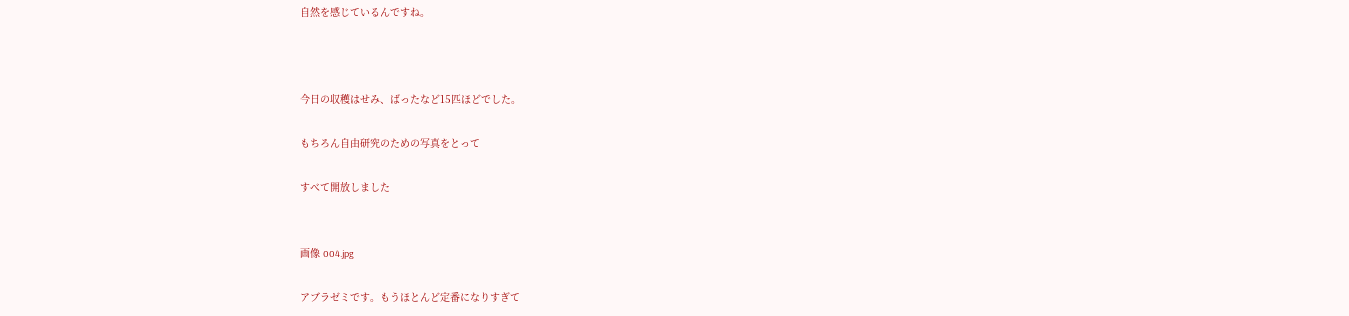自然を感じているんですね。



今日の収穫はせみ、ばったなど15匹ほどでした。

もちろん自由研究のための写真をとって

すべて開放しました


画像 004.jpg

アブラゼミです。もうほとんど定番になりすぎて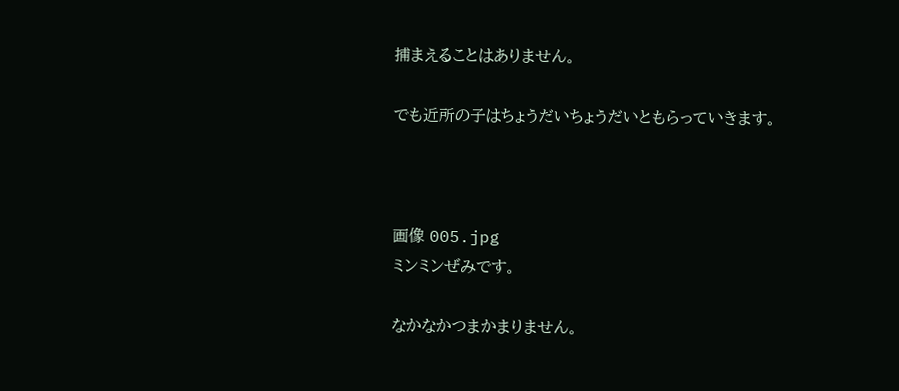捕まえることはありません。

でも近所の子はちょうだいちょうだいともらっていきます。



画像 005.jpg
ミンミンぜみです。

なかなかつまかまりません。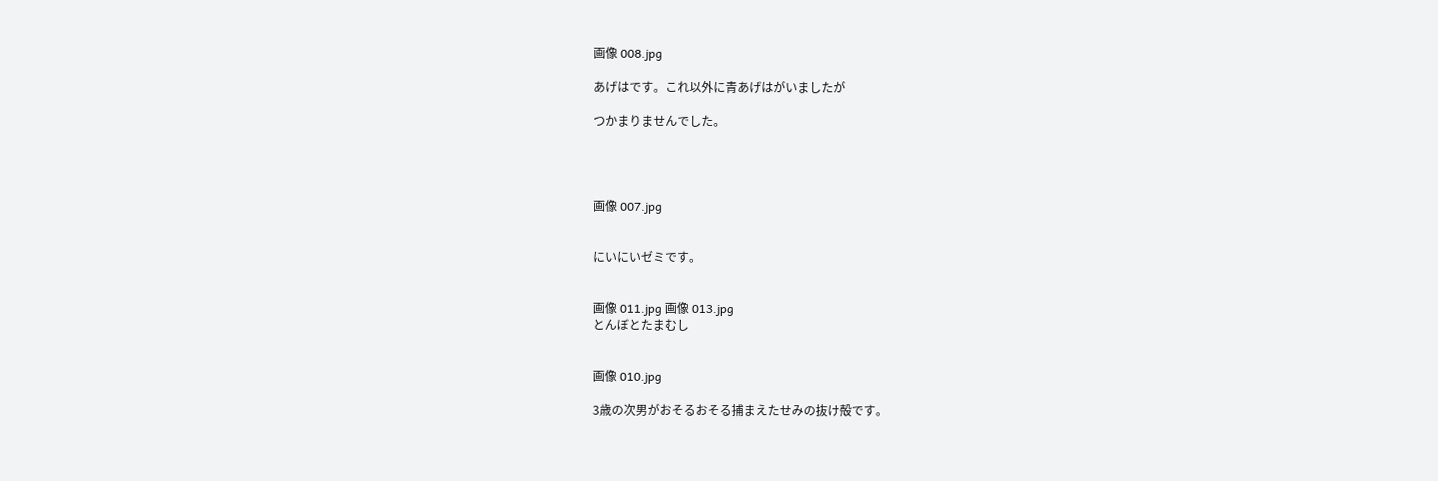画像 008.jpg

あげはです。これ以外に青あげはがいましたが

つかまりませんでした。




画像 007.jpg


にいにいゼミです。


画像 011.jpg 画像 013.jpg
とんぼとたまむし


画像 010.jpg

3歳の次男がおそるおそる捕まえたせみの抜け殻です。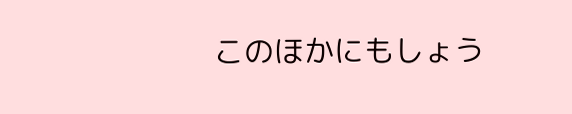このほかにもしょう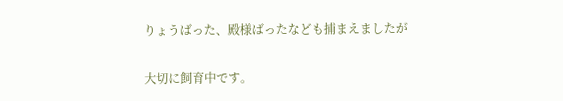りょうばった、殿様ばったなども捕まえましたが

大切に飼育中です。